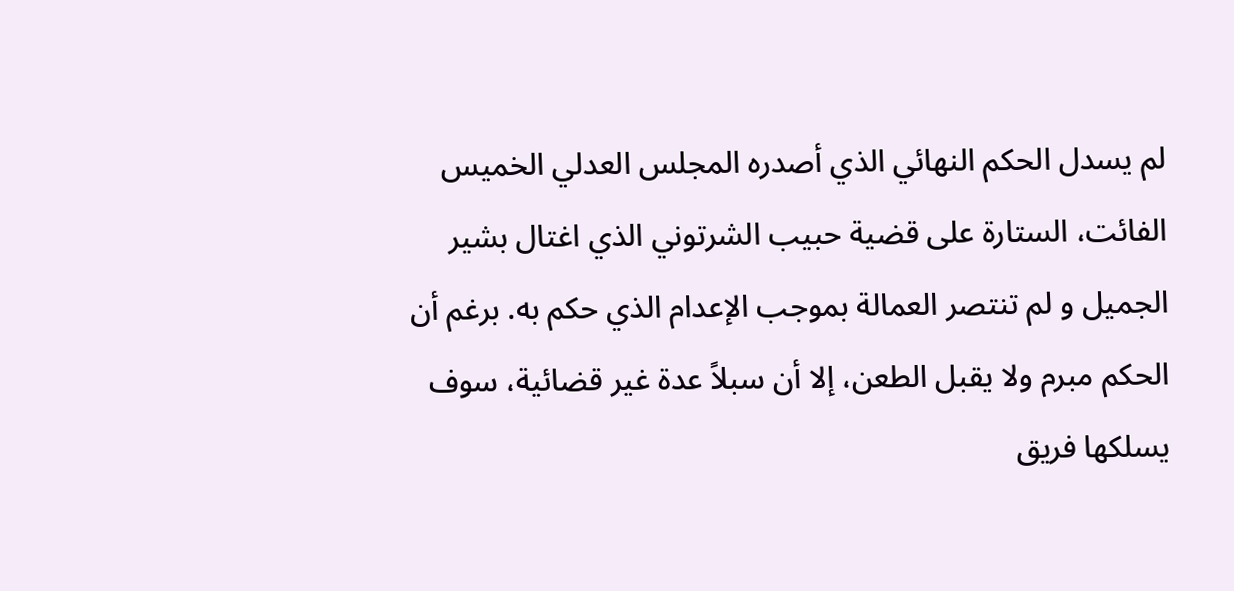لم يسدل الحكم النهائي الذي أصدره المجلس العدلي الخميس الفائت، الستارة على قضية حبيب الشرتوني الذي اغتال بشير الجميل و لم تنتصر العمالة بموجب الإعدام الذي حكم به. برغم أن الحكم مبرم ولا يقبل الطعن، إلا أن سبلاً عدة غير قضائية، سوف يسلكها فريق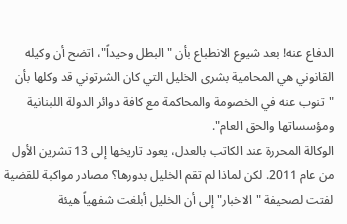الدفاع عنه! بعد شيوع الانطباع بأن "البطل وحيداً"، اتضح أن وكيله القانوني هي المحامية بشرى الخليل التي كان الشرتوني قد وكلها بأن "تنوب عنه في الخصومة والمحاكمة مع كافة دوائر الدولة اللبنانية ومؤسساتها والحق العام".
الوكالة المحررة عند الكاتب بالعدل، يعود تاريخها إلى 13 تشرين الأول من عام 2011. لكن لماذا لم تقم الخليل بدورها؟ مصادر مواكبة للقضية لفتت لصحيفة "الاخبار" إلى أن الخليل أبلغت شفهياً هيئة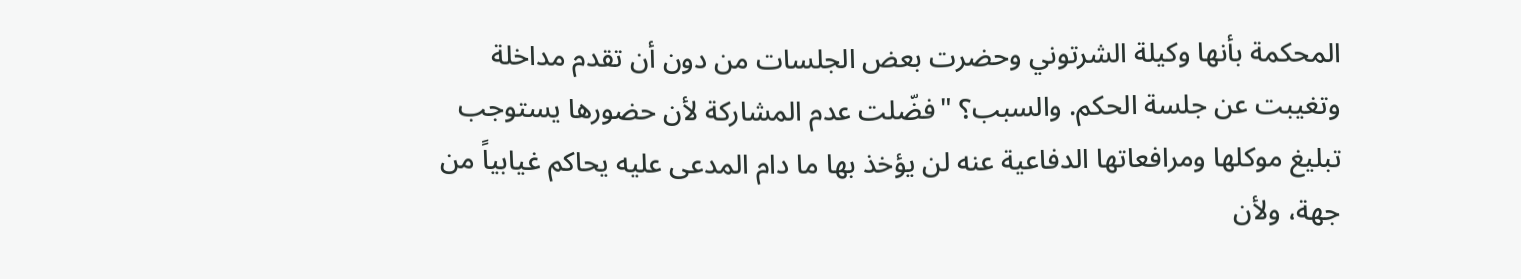المحكمة بأنها وكيلة الشرتوني وحضرت بعض الجلسات من دون أن تقدم مداخلة وتغيبت عن جلسة الحكم. والسبب؟ "فضّلت عدم المشاركة لأن حضورها يستوجب تبليغ موكلها ومرافعاتها الدفاعية عنه لن يؤخذ بها ما دام المدعى عليه يحاكم غيابياً من جهة، ولأن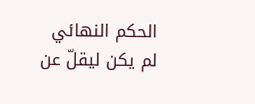الحكم النهائي لم يكن ليقلّ عن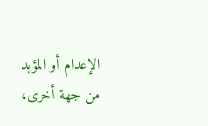الإعدام أو المؤبد من جهة أخرى،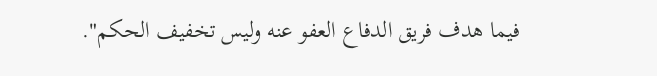فيما هدف فريق الدفاع العفو عنه وليس تخفيف الحكم".